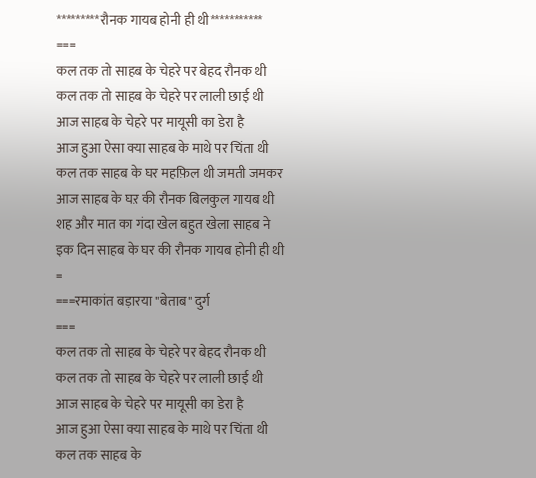*********रौनक गायब होनी ही थी***********
===
कल तक तो साहब के चेहरे पर बेहद रौनक थी
कल तक तो साहब के चेहरे पर लाली छाई थी
आज साहब के चेहरे पर मायूसी का डेरा है
आज हुआ ऐसा क्या साहब के माथे पर चिंता थी
कल तक साहब के घर महफ़िल थी जमती जमकर
आज साहब के घऱ की रौनक बिलकुल गायब थी
शह और मात का गंदा खेल बहुत खेला साहब ने
इक दिन साहब के घर की रौनक गायब होनी ही थी
=
===रमाकांत बड़ारया "बेताब" दुर्ग
===
कल तक तो साहब के चेहरे पर बेहद रौनक थी
कल तक तो साहब के चेहरे पर लाली छाई थी
आज साहब के चेहरे पर मायूसी का डेरा है
आज हुआ ऐसा क्या साहब के माथे पर चिंता थी
कल तक साहब के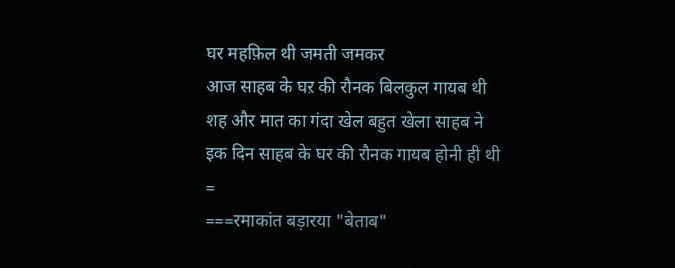घर महफ़िल थी जमती जमकर
आज साहब के घऱ की रौनक बिलकुल गायब थी
शह और मात का गंदा खेल बहुत खेला साहब ने
इक दिन साहब के घर की रौनक गायब होनी ही थी
=
===रमाकांत बड़ारया "बेताब"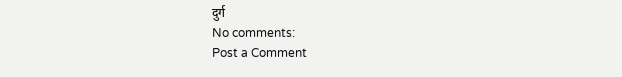दुर्ग
No comments:
Post a Comment